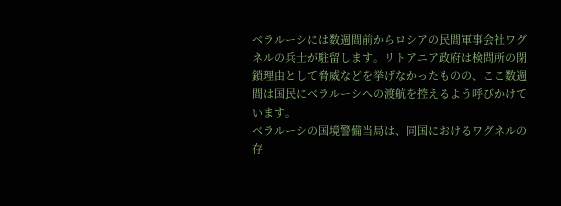ベラルーシには数週間前からロシアの民間軍事会社ワグネルの兵士が駐留します。リトアニア政府は検問所の閉鎖理由として脅威などを挙げなかったものの、ここ数週間は国民にベラルーシへの渡航を控えるよう呼びかけています。
ベラルーシの国境警備当局は、同国におけるワグネルの存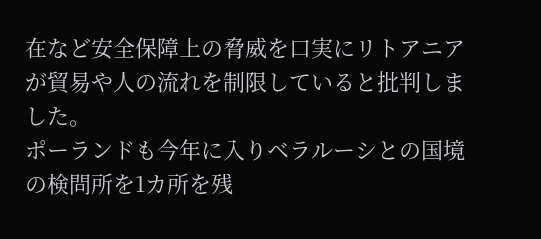在など安全保障上の脅威を口実にリトアニアが貿易や人の流れを制限していると批判しました。
ポーランドも今年に入りベラルーシとの国境の検問所を1カ所を残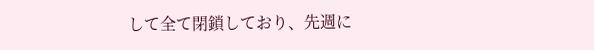して全て閉鎖しており、先週に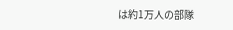は約1万人の部隊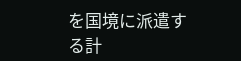を国境に派遣する計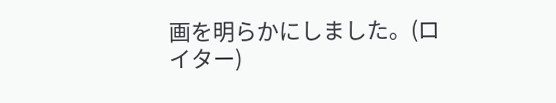画を明らかにしました。(ロイター)